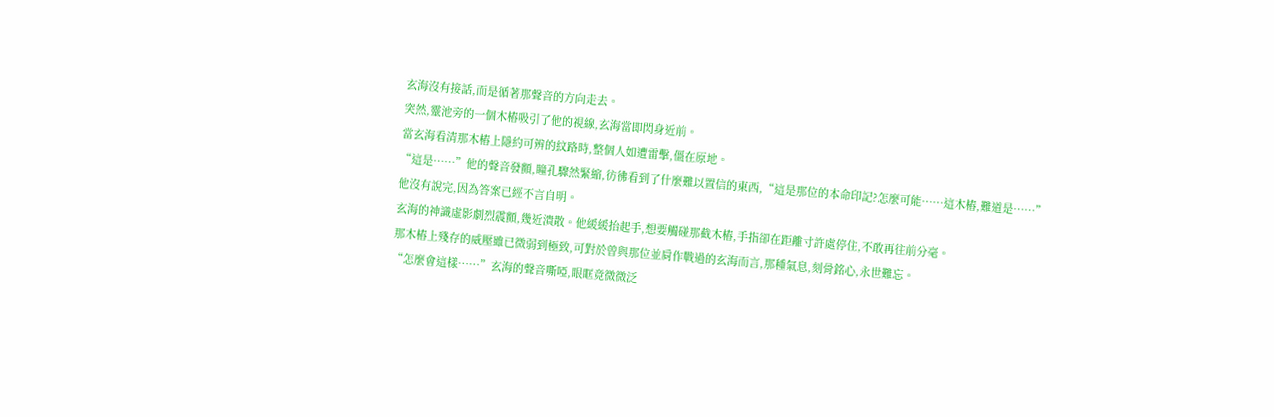玄海沒有接話,而是循著那聲音的方向走去。
突然,靈池旁的一個木樁吸引了他的視線,玄海當即閃身近前。
當玄海看清那木樁上隱約可辨的紋路時,整個人如遭雷擊,僵在原地。
“這是……”他的聲音發顫,瞳孔驟然緊縮,彷彿看到了什麼難以置信的東西,“這是那位的本命印記?怎麼可能……這木樁,難道是……”
他沒有說完,因為答案已經不言自明。
玄海的神識虛影劇烈震顫,幾近潰散。他緩緩抬起手,想要觸碰那截木樁,手指卻在距離寸許處停住,不敢再往前分毫。
那木樁上殘存的威壓雖已微弱到極致,可對於曾與那位並肩作戰過的玄海而言,那種氣息,刻骨銘心,永世難忘。
“怎麼會這樣……”玄海的聲音嘶啞,眼眶竟微微泛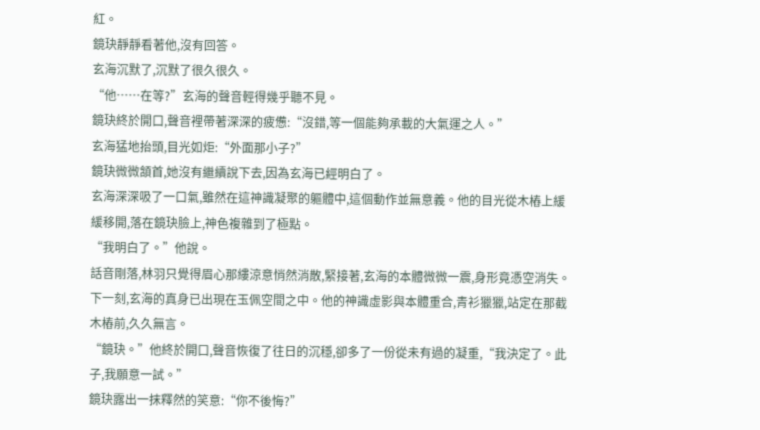紅。
鏡玦靜靜看著他,沒有回答。
玄海沉默了,沉默了很久很久。
“他……在等?”玄海的聲音輕得幾乎聽不見。
鏡玦終於開口,聲音裡帶著深深的疲憊:“沒錯,等一個能夠承載的大氣運之人。”
玄海猛地抬頭,目光如炬:“外面那小子?”
鏡玦微微頷首,她沒有繼續說下去,因為玄海已經明白了。
玄海深深吸了一口氣,雖然在這神識凝聚的軀體中,這個動作並無意義。他的目光從木樁上緩緩移開,落在鏡玦臉上,神色複雜到了極點。
“我明白了。”他說。
話音剛落,林羽只覺得眉心那縷涼意悄然消散,緊接著,玄海的本體微微一震,身形竟憑空消失。
下一刻,玄海的真身已出現在玉佩空間之中。他的神識虛影與本體重合,青衫獵獵,站定在那截木樁前,久久無言。
“鏡玦。”他終於開口,聲音恢復了往日的沉穩,卻多了一份從未有過的凝重,“我決定了。此子,我願意一試。”
鏡玦露出一抹釋然的笑意:“你不後悔?”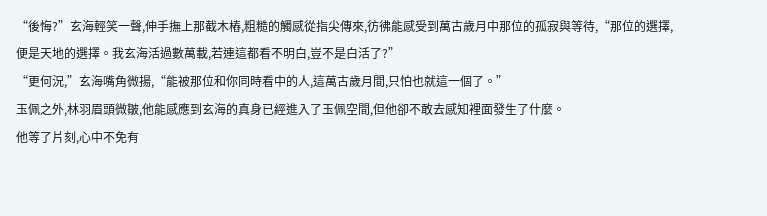“後悔?”玄海輕笑一聲,伸手撫上那截木樁,粗糙的觸感從指尖傳來,彷彿能感受到萬古歲月中那位的孤寂與等待,“那位的選擇,便是天地的選擇。我玄海活過數萬載,若連這都看不明白,豈不是白活了?”
“更何況,”玄海嘴角微揚,“能被那位和你同時看中的人,這萬古歲月間,只怕也就這一個了。”
玉佩之外,林羽眉頭微皺,他能感應到玄海的真身已經進入了玉佩空間,但他卻不敢去感知裡面發生了什麼。
他等了片刻,心中不免有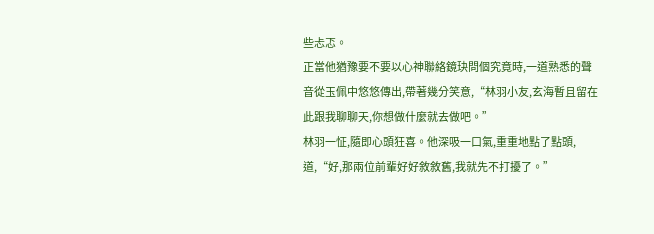些忐忑。
正當他猶豫要不要以心神聯絡鏡玦問個究竟時,一道熟悉的聲音從玉佩中悠悠傳出,帶著幾分笑意,“林羽小友,玄海暫且留在此跟我聊聊天,你想做什麼就去做吧。”
林羽一怔,隨即心頭狂喜。他深吸一口氣,重重地點了點頭,道,“好,那兩位前輩好好敘敘舊,我就先不打擾了。”